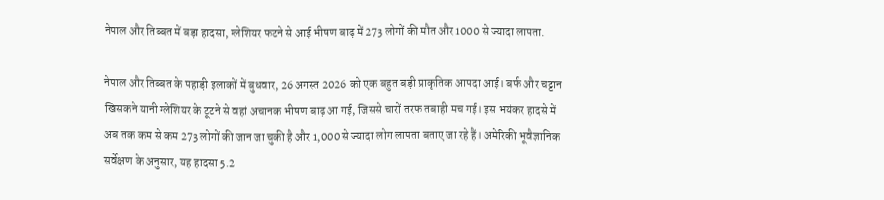नेपाल और तिब्बत में बड़ा हादसा, ग्लेशियर फटने से आई भीषण बाढ़ में 273 लोगों की मौत और 1000 से ज्यादा लापता.

नेपाल और तिब्बत के पहाड़ी इलाकों में बुधवार, 26 अगस्त 2026 को एक बहुत बड़ी प्राकृतिक आपदा आई। बर्फ और चट्टान खिसकने यानी ग्लेशियर के टूटने से वहां अचानक भीषण बाढ़ आ गई, जिससे चारों तरफ तबाही मच गई। इस भयंकर हादसे में अब तक कम से कम 273 लोगों की जान जा चुकी है और 1,000 से ज्यादा लोग लापता बताए जा रहे हैं। अमेरिकी भूवैज्ञानिक सर्वेक्षण के अनुसार, यह हादसा 5.2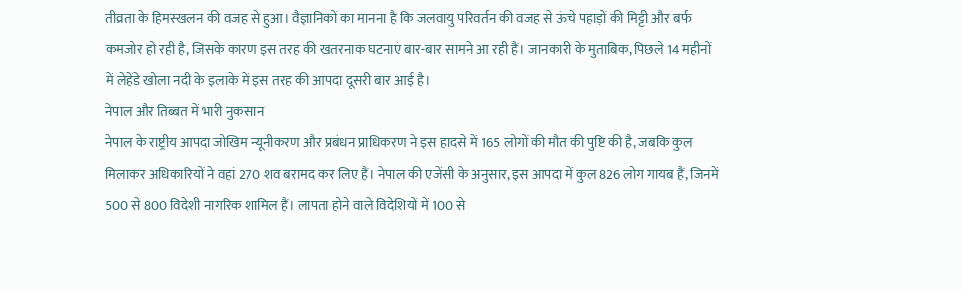तीव्रता के हिमस्खलन की वजह से हुआ। वैज्ञानिकों का मानना है कि जलवायु परिवर्तन की वजह से ऊंचे पहाड़ों की मिट्टी और बर्फ कमजोर हो रही है, जिसके कारण इस तरह की खतरनाक घटनाएं बार-बार सामने आ रही हैं। जानकारी के मुताबिक, पिछले 14 महीनों में लेहेंडे खोला नदी के इलाके में इस तरह की आपदा दूसरी बार आई है।
नेपाल और तिब्बत में भारी नुकसान
नेपाल के राष्ट्रीय आपदा जोखिम न्यूनीकरण और प्रबंधन प्राधिकरण ने इस हादसे में 165 लोगों की मौत की पुष्टि की है, जबकि कुल मिलाकर अधिकारियों ने वहां 270 शव बरामद कर लिए हैं। नेपाल की एजेंसी के अनुसार, इस आपदा में कुल 826 लोग गायब हैं, जिनमें 500 से 800 विदेशी नागरिक शामिल हैं। लापता होने वाले विदेशियों में 100 से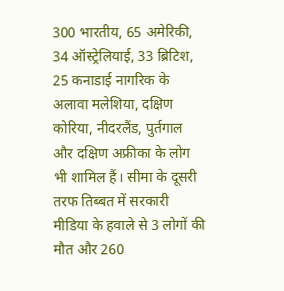300 भारतीय, 65 अमेरिकी, 34 ऑस्ट्रेलियाई, 33 ब्रिटिश, 25 कनाडाई नागरिक के अलावा मलेशिया, दक्षिण कोरिया, नीदरलैंड, पुर्तगाल और दक्षिण अफ्रीका के लोग भी शामिल हैं। सीमा के दूसरी तरफ तिब्बत में सरकारी मीडिया के हवाले से 3 लोगों की मौत और 260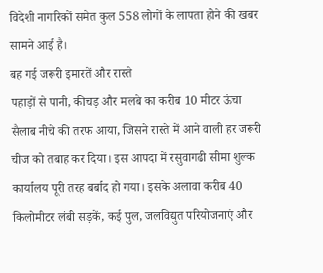विदेशी नागरिकों समेत कुल 558 लोगों के लापता होने की खबर सामने आई है।
बह गई जरूरी इमारतें और रास्ते
पहाड़ों से पानी, कीचड़ और मलबे का करीब 10 मीटर ऊंचा सैलाब नीचे की तरफ आया, जिसने रास्ते में आने वाली हर जरूरी चीज को तबाह कर दिया। इस आपदा में रसुवागढी सीमा शुल्क कार्यालय पूरी तरह बर्बाद हो गया। इसके अलावा करीब 40 किलोमीटर लंबी सड़कें, कई पुल, जलविद्युत परियोजनाएं और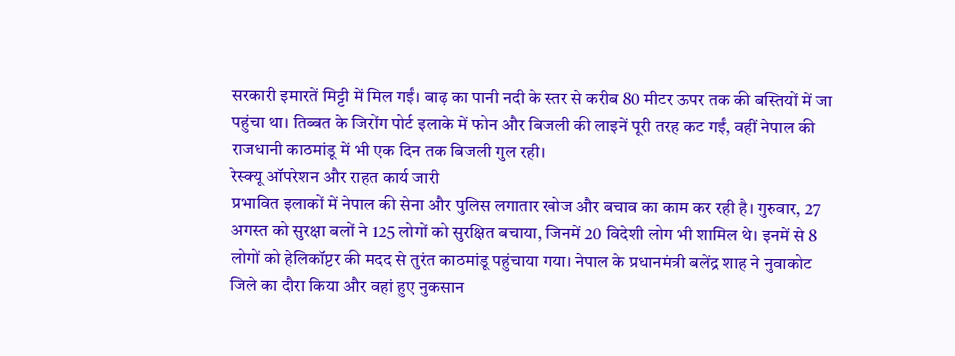सरकारी इमारतें मिट्टी में मिल गईं। बाढ़ का पानी नदी के स्तर से करीब 80 मीटर ऊपर तक की बस्तियों में जा पहुंचा था। तिब्बत के जिरोंग पोर्ट इलाके में फोन और बिजली की लाइनें पूरी तरह कट गईं, वहीं नेपाल की राजधानी काठमांडू में भी एक दिन तक बिजली गुल रही।
रेस्क्यू ऑपरेशन और राहत कार्य जारी
प्रभावित इलाकों में नेपाल की सेना और पुलिस लगातार खोज और बचाव का काम कर रही है। गुरुवार, 27 अगस्त को सुरक्षा बलों ने 125 लोगों को सुरक्षित बचाया, जिनमें 20 विदेशी लोग भी शामिल थे। इनमें से 8 लोगों को हेलिकॉप्टर की मदद से तुरंत काठमांडू पहुंचाया गया। नेपाल के प्रधानमंत्री बलेंद्र शाह ने नुवाकोट जिले का दौरा किया और वहां हुए नुकसान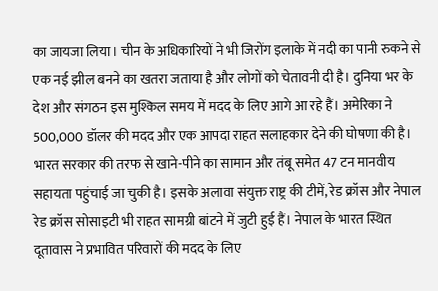का जायजा लिया। चीन के अधिकारियों ने भी जिरोंग इलाके में नदी का पानी रुकने से एक नई झील बनने का खतरा जताया है और लोगों को चेतावनी दी है। दुनिया भर के देश और संगठन इस मुश्किल समय में मदद के लिए आगे आ रहे हैं। अमेरिका ने 500,000 डॉलर की मदद और एक आपदा राहत सलाहकार देने की घोषणा की है। भारत सरकार की तरफ से खाने-पीने का सामान और तंबू समेत 47 टन मानवीय सहायता पहुंचाई जा चुकी है। इसके अलावा संयुक्त राष्ट्र की टीमें, रेड क्रॉस और नेपाल रेड क्रॉस सोसाइटी भी राहत सामग्री बांटने में जुटी हुई हैं। नेपाल के भारत स्थित दूतावास ने प्रभावित परिवारों की मदद के लिए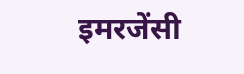इमरजेंसी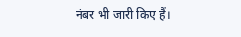नंबर भी जारी किए हैं।